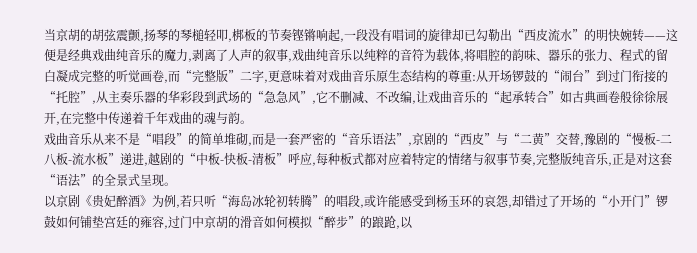当京胡的胡弦震颤,扬琴的琴槌轻叩,梆板的节奏铿锵响起,一段没有唱词的旋律却已勾勒出“西皮流水”的明快婉转——这便是经典戏曲纯音乐的魔力,剥离了人声的叙事,戏曲纯音乐以纯粹的音符为载体,将唱腔的韵味、器乐的张力、程式的留白凝成完整的听觉画卷,而“完整版”二字,更意味着对戏曲音乐原生态结构的尊重:从开场锣鼓的“闹台”到过门衔接的“托腔”,从主奏乐器的华彩段到武场的“急急风”,它不删减、不改编,让戏曲音乐的“起承转合”如古典画卷般徐徐展开,在完整中传递着千年戏曲的魂与韵。
戏曲音乐从来不是“唱段”的简单堆砌,而是一套严密的“音乐语法”,京剧的“西皮”与“二黄”交替,豫剧的“慢板-二八板-流水板”递进,越剧的“中板-快板-清板”呼应,每种板式都对应着特定的情绪与叙事节奏,完整版纯音乐,正是对这套“语法”的全景式呈现。
以京剧《贵妃醉酒》为例,若只听“海岛冰轮初转腾”的唱段,或许能感受到杨玉环的哀怨,却错过了开场的“小开门”锣鼓如何铺垫宫廷的雍容,过门中京胡的滑音如何模拟“醉步”的踉跄,以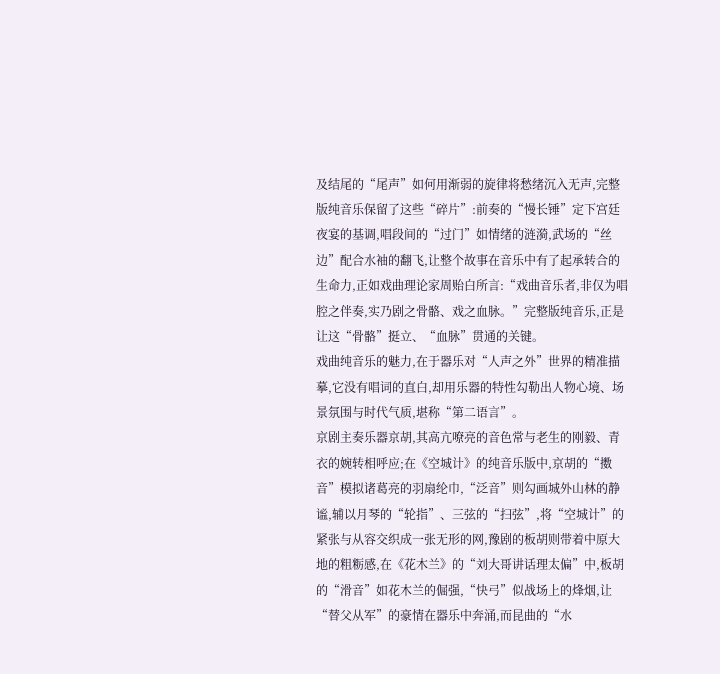及结尾的“尾声”如何用渐弱的旋律将愁绪沉入无声,完整版纯音乐保留了这些“碎片”:前奏的“慢长锤”定下宫廷夜宴的基调,唱段间的“过门”如情绪的涟漪,武场的“丝边”配合水袖的翻飞,让整个故事在音乐中有了起承转合的生命力,正如戏曲理论家周贻白所言:“戏曲音乐者,非仅为唱腔之伴奏,实乃剧之骨骼、戏之血脉。”完整版纯音乐,正是让这“骨骼”挺立、“血脉”贯通的关键。
戏曲纯音乐的魅力,在于器乐对“人声之外”世界的精准描摹,它没有唱词的直白,却用乐器的特性勾勒出人物心境、场景氛围与时代气质,堪称“第二语言”。
京剧主奏乐器京胡,其高亢嘹亮的音色常与老生的刚毅、青衣的婉转相呼应;在《空城计》的纯音乐版中,京胡的“擞音”模拟诸葛亮的羽扇纶巾,“泛音”则勾画城外山林的静谧,辅以月琴的“轮指”、三弦的“扫弦”,将“空城计”的紧张与从容交织成一张无形的网,豫剧的板胡则带着中原大地的粗粝感,在《花木兰》的“刘大哥讲话理太偏”中,板胡的“滑音”如花木兰的倔强,“快弓”似战场上的烽烟,让“替父从军”的豪情在器乐中奔涌,而昆曲的“水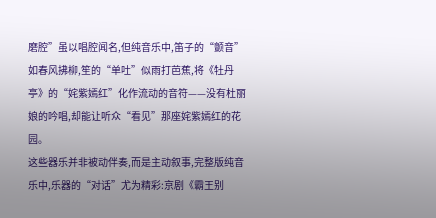磨腔”虽以唱腔闻名,但纯音乐中,笛子的“颤音”如春风拂柳,笙的“单吐”似雨打芭蕉,将《牡丹亭》的“姹紫嫣红”化作流动的音符——没有杜丽娘的吟唱,却能让听众“看见”那座姹紫嫣红的花园。
这些器乐并非被动伴奏,而是主动叙事,完整版纯音乐中,乐器的“对话”尤为精彩:京剧《霸王别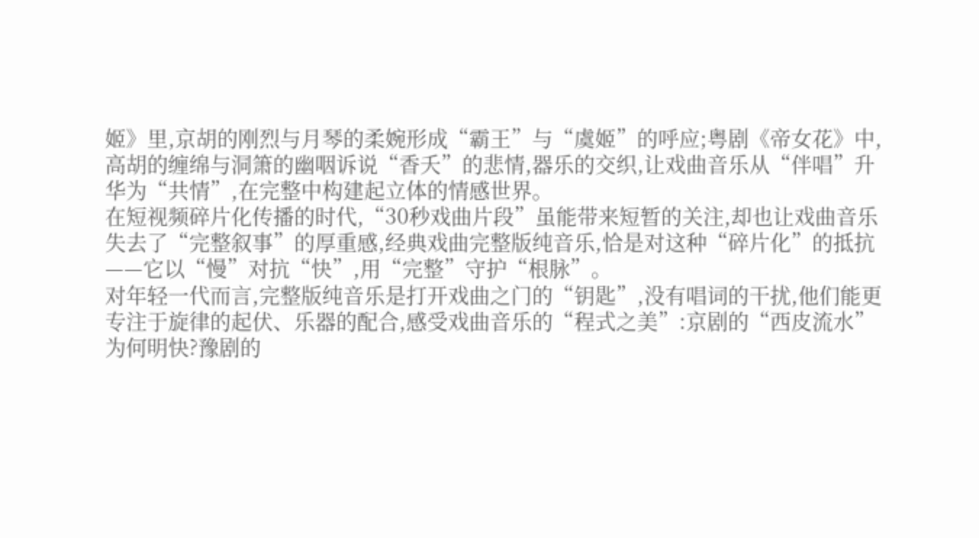姬》里,京胡的刚烈与月琴的柔婉形成“霸王”与“虞姬”的呼应;粤剧《帝女花》中,高胡的缠绵与洞箫的幽咽诉说“香夭”的悲情,器乐的交织,让戏曲音乐从“伴唱”升华为“共情”,在完整中构建起立体的情感世界。
在短视频碎片化传播的时代,“30秒戏曲片段”虽能带来短暂的关注,却也让戏曲音乐失去了“完整叙事”的厚重感,经典戏曲完整版纯音乐,恰是对这种“碎片化”的抵抗——它以“慢”对抗“快”,用“完整”守护“根脉”。
对年轻一代而言,完整版纯音乐是打开戏曲之门的“钥匙”,没有唱词的干扰,他们能更专注于旋律的起伏、乐器的配合,感受戏曲音乐的“程式之美”:京剧的“西皮流水”为何明快?豫剧的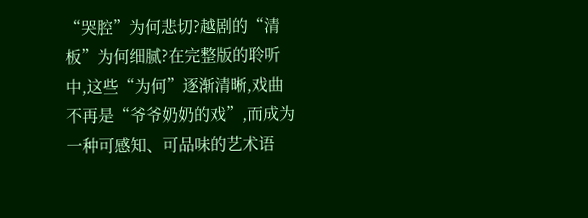“哭腔”为何悲切?越剧的“清板”为何细腻?在完整版的聆听中,这些“为何”逐渐清晰,戏曲不再是“爷爷奶奶的戏”,而成为一种可感知、可品味的艺术语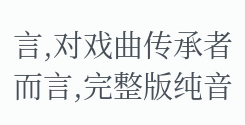言,对戏曲传承者而言,完整版纯音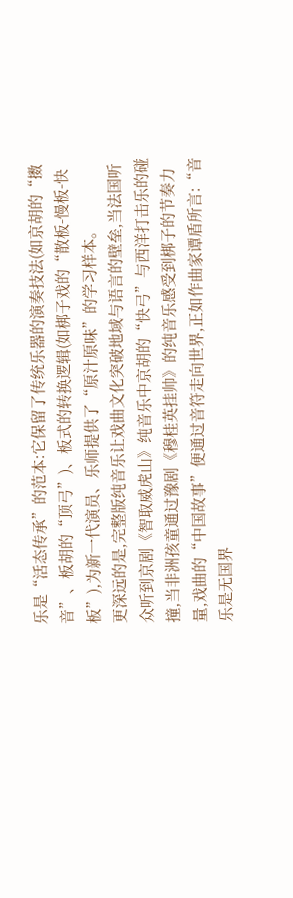乐是“活态传承”的范本:它保留了传统乐器的演奏技法(如京胡的“擞音”、板胡的“顶弓”)、板式的转换逻辑(如梆子戏的“散板-慢板-快板”),为新一代演员、乐师提供了“原汁原味”的学习样本。
更深远的是,完整版纯音乐让戏曲文化突破地域与语言的壁垒,当法国听众听到京剧《智取威虎山》纯音乐中京胡的“快弓”与西洋打击乐的碰撞,当非洲孩童通过豫剧《穆桂英挂帅》的纯音乐感受到梆子的节奏力量,戏曲的“中国故事”便通过音符走向世界,正如作曲家谭盾所言:“音乐是无国界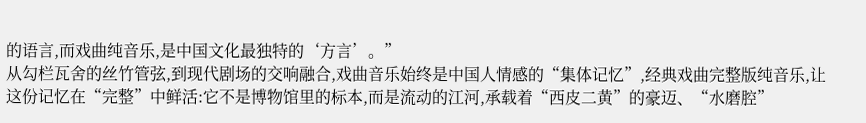的语言,而戏曲纯音乐,是中国文化最独特的‘方言’。”
从勾栏瓦舍的丝竹管弦,到现代剧场的交响融合,戏曲音乐始终是中国人情感的“集体记忆”,经典戏曲完整版纯音乐,让这份记忆在“完整”中鲜活:它不是博物馆里的标本,而是流动的江河,承载着“西皮二黄”的豪迈、“水磨腔”